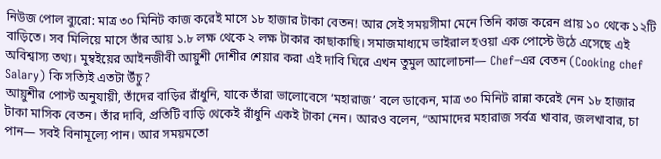নিউজ পোল ব্যুরো: মাত্র ৩০ মিনিট কাজ করেই মাসে ১৮ হাজার টাকা বেতন! আর সেই সময়সীমা মেনে তিনি কাজ করেন প্রায় ১০ থেকে ১২টি বাড়িতে। সব মিলিয়ে মাসে তাঁর আয় ১.৮ লক্ষ থেকে ২ লক্ষ টাকার কাছাকাছি। সমাজমাধ্যমে ভাইরাল হওয়া এক পোস্টে উঠে এসেছে এই অবিশ্বাস্য তথ্য। মুম্বইয়ের আইনজীবী আয়ুশী দোশীর শেয়ার করা এই দাবি ঘিরে এখন তুমুল আলোচনা— Chef–এর বেতন (Cooking chef Salary) কি সত্যিই এতটা উঁচু?
আয়ুশীর পোস্ট অনুযায়ী, তাঁদের বাড়ির রাঁধুনি, যাকে তাঁরা ভালোবেসে ‘মহারাজ’ বলে ডাকেন, মাত্র ৩০ মিনিট রান্না করেই নেন ১৮ হাজার টাকা মাসিক বেতন। তাঁর দাবি, প্রতিটি বাড়ি থেকেই রাঁধুনি একই টাকা নেন। আরও বলেন, “আমাদের মহারাজ সর্বত্র খাবার, জলখাবার, চা পান— সবই বিনামূল্যে পান। আর সময়মতো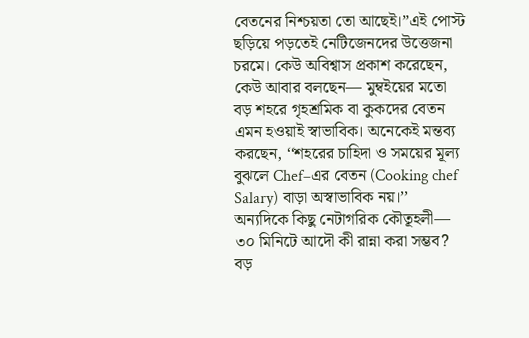বেতনের নিশ্চয়তা তো আছেই।”এই পোস্ট ছড়িয়ে পড়তেই নেটিজেনদের উত্তেজনা চরমে। কেউ অবিশ্বাস প্রকাশ করেছেন, কেউ আবার বলছেন— মুম্বইয়ের মতো বড় শহরে গৃহশ্রমিক বা কুকদের বেতন এমন হওয়াই স্বাভাবিক। অনেকেই মন্তব্য করছেন, ‘‘শহরের চাহিদা ও সময়ের মূল্য বুঝলে Chef–এর বেতন (Cooking chef Salary) বাড়া অস্বাভাবিক নয়।’’ অন্যদিকে কিছু নেটাগরিক কৌতূহলী— ৩০ মিনিটে আদৌ কী রান্না করা সম্ভব? বড়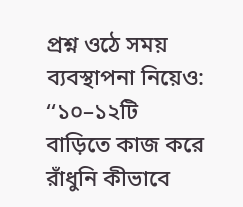প্রশ্ন ওঠে সময় ব্যবস্থাপনা নিয়েও: ‘‘১০–১২টি বাড়িতে কাজ করে রাঁধুনি কীভাবে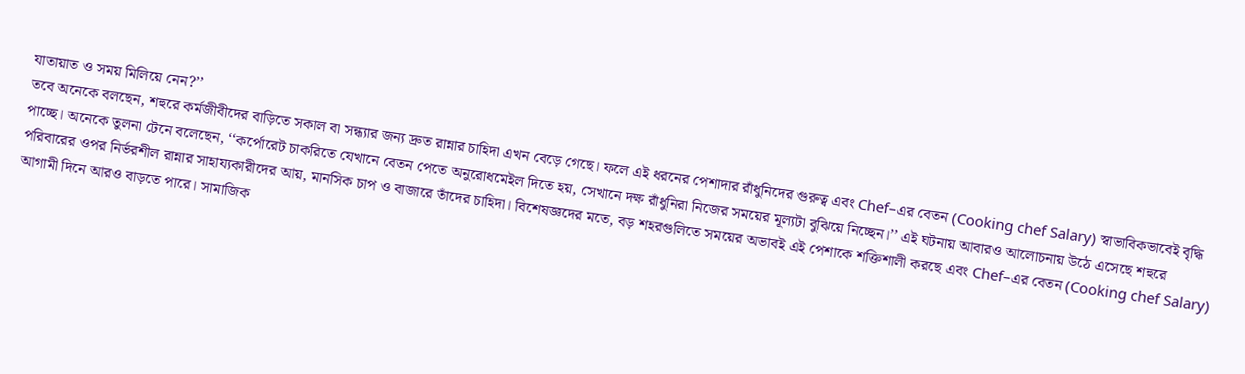যাতায়াত ও সময় মিলিয়ে নেন?’’
তবে অনেকে বলছেন, শহুরে কর্মজীবীদের বাড়িতে সকাল বা সন্ধ্যার জন্য দ্রুত রান্নার চাহিদা এখন বেড়ে গেছে। ফলে এই ধরনের পেশাদার রাঁধুনিদের গুরুত্ব এবং Chef–এর বেতন (Cooking chef Salary) স্বাভাবিকভাবেই বৃদ্ধি পাচ্ছে। অনেকে তুলনা টেনে বলেছেন, ‘‘কর্পোরেট চাকরিতে যেখানে বেতন পেতে অনুরোধমেইল দিতে হয়, সেখানে দক্ষ রাঁধুনিরা নিজের সময়ের মূল্যটা বুঝিয়ে নিচ্ছেন।’’ এই ঘটনায় আবারও আলোচনায় উঠে এসেছে শহুরে পরিবারের ওপর নির্ভরশীল রান্নার সাহায্যকারীদের আয়, মানসিক চাপ ও বাজারে তাঁদের চাহিদা। বিশেষজ্ঞদের মতে, বড় শহরগুলিতে সময়ের অভাবই এই পেশাকে শক্তিশালী করছে এবং Chef–এর বেতন (Cooking chef Salary) আগামী দিনে আরও বাড়তে পারে। সামাজিক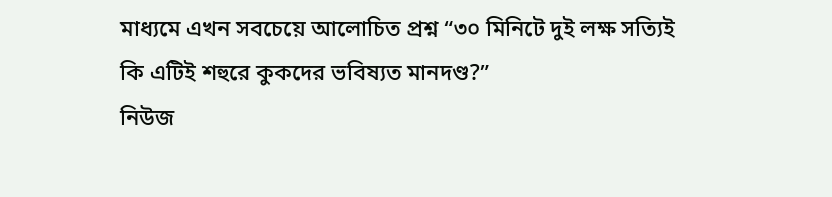মাধ্যমে এখন সবচেয়ে আলোচিত প্রশ্ন “৩০ মিনিটে দুই লক্ষ সত্যিই কি এটিই শহুরে কুকদের ভবিষ্যত মানদণ্ড?”
নিউজ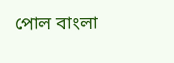পোল বাংলা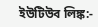ইউটিউব লিঙ্ক:-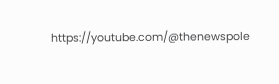https://youtube.com/@thenewspole